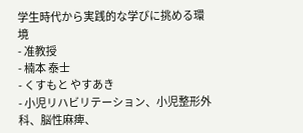学生時代から実践的な学びに挑める環境
- 准教授
- 楠本 泰士
- くすもと やすあき
- 小児リハビリテーション、小児整形外科、脳性麻痺、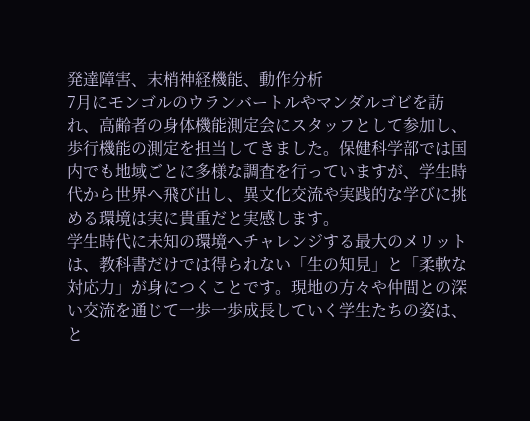発達障害、末梢神経機能、動作分析
7月にモンゴルのウランバートルやマンダルゴビを訪れ、高齢者の身体機能測定会にスタッフとして参加し、歩行機能の測定を担当してきました。保健科学部では国内でも地域ごとに多様な調査を行っていますが、学生時代から世界へ飛び出し、異文化交流や実践的な学びに挑める環境は実に貴重だと実感します。
学生時代に未知の環境へチャレンジする最大のメリットは、教科書だけでは得られない「生の知見」と「柔軟な対応力」が身につくことです。現地の方々や仲間との深い交流を通じて一歩一歩成長していく学生たちの姿は、と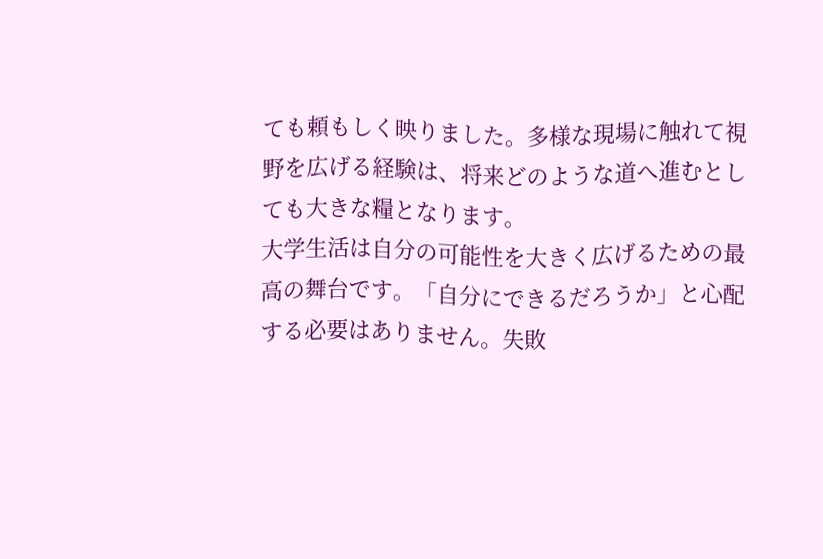ても頼もしく映りました。多様な現場に触れて視野を広げる経験は、将来どのような道へ進むとしても大きな糧となります。
大学生活は自分の可能性を大きく広げるための最高の舞台です。「自分にできるだろうか」と心配する必要はありません。失敗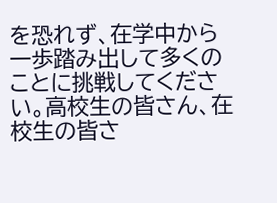を恐れず、在学中から一歩踏み出して多くのことに挑戦してください。高校生の皆さん、在校生の皆さ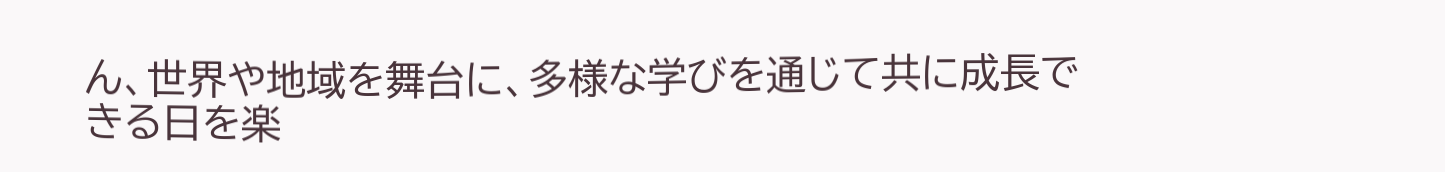ん、世界や地域を舞台に、多様な学びを通じて共に成長できる日を楽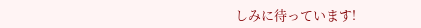しみに待っています!